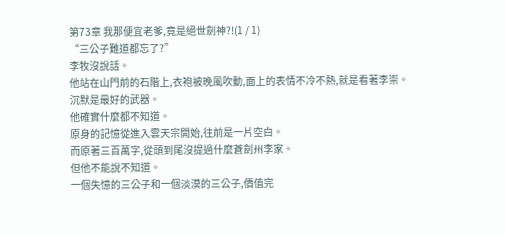第73章 我那便宜老爹,竟是絕世劍神?!(1 / 1)
“三公子難道都忘了?”
李牧沒說話。
他站在山門前的石階上,衣袍被晚風吹動,面上的表情不冷不熱,就是看著李崇。
沉默是最好的武器。
他確實什麼都不知道。
原身的記憶從進入雲天宗開始,往前是一片空白。
而原著三百萬字,從頭到尾沒提過什麼蒼劍州李家。
但他不能說不知道。
一個失憶的三公子和一個淡漠的三公子,價值完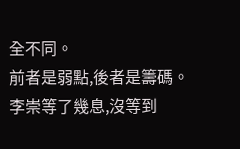全不同。
前者是弱點,後者是籌碼。
李崇等了幾息,沒等到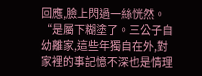回應,臉上閃過一絲恍然。
“是屬下糊塗了。三公子自幼離家,這些年獨自在外,對家裡的事記憶不深也是情理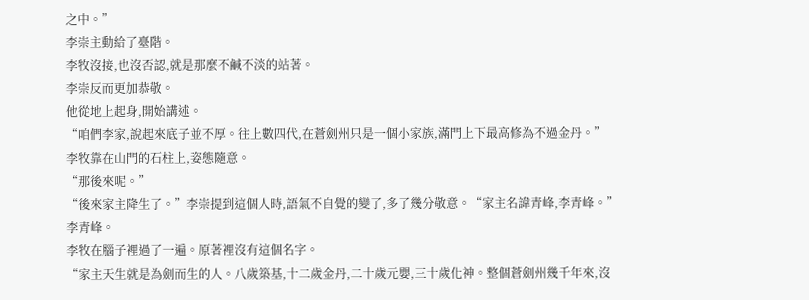之中。”
李崇主動給了臺階。
李牧沒接,也沒否認,就是那麼不鹹不淡的站著。
李崇反而更加恭敬。
他從地上起身,開始講述。
“咱們李家,說起來底子並不厚。往上數四代,在蒼劍州只是一個小家族,滿門上下最高修為不過金丹。”
李牧靠在山門的石柱上,姿態隨意。
“那後來呢。”
“後來家主降生了。”李崇提到這個人時,語氣不自覺的變了,多了幾分敬意。“家主名諱青峰,李青峰。”
李青峰。
李牧在腦子裡過了一遍。原著裡沒有這個名字。
“家主天生就是為劍而生的人。八歲築基,十二歲金丹,二十歲元嬰,三十歲化神。整個蒼劍州幾千年來,沒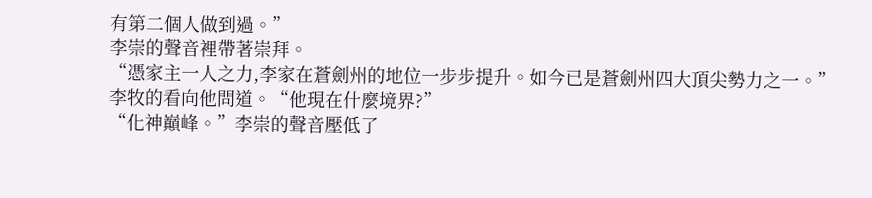有第二個人做到過。”
李崇的聲音裡帶著崇拜。
“憑家主一人之力,李家在蒼劍州的地位一步步提升。如今已是蒼劍州四大頂尖勢力之一。”
李牧的看向他問道。“他現在什麼境界?”
“化神巔峰。”李崇的聲音壓低了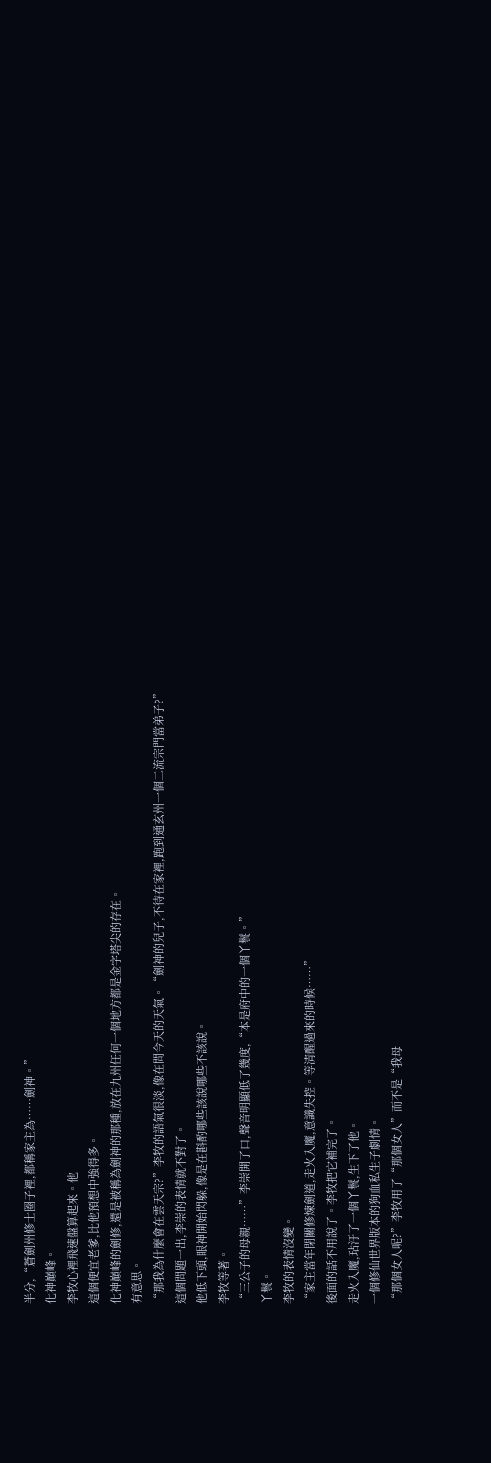半分,“蒼劍州修士圈子裡,都稱家主為……劍神。”
化神巔峰。
李牧心裡飛速盤算起來。他
這個便宜老爹,比他預想中強得多。
化神巔峰的劍修,還是被稱為劍神的那種,放在九州任何一個地方都是金字塔尖的存在。
有意思。
“那我為什麼會在雲天宗?”李牧的語氣很淡,像在問今天的天氣。“劍神的兒子,不待在家裡,跑到通玄州一個二流宗門當弟子?”
這個問題一出,李崇的表情就不對了。
他低下頭,眼神開始閃躲,像是在斟酌哪些該說哪些不該說。
李牧等著。
“三公子的母親……”李崇開了口,聲音明顯低了幾度,“本是府中的一個丫鬟。”
丫鬟。
李牧的表情沒變。
“家主當年閉關修煉劍道,走火入魔,意識失控。等清醒過來的時候……”
後面的話不用說了。李牧把它補完了。
走火入魔,玷汙了一個丫鬟,生下了他。
一個修仙世界版本的狗血私生子劇情。
“那個女人呢?”李牧用了“那個女人”而不是“我母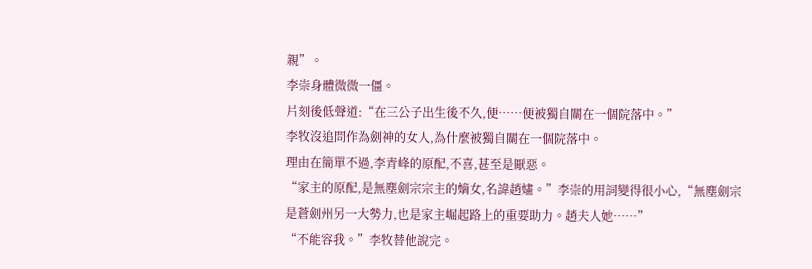親”。
李崇身體微微一僵。
片刻後低聲道:“在三公子出生後不久,便……便被獨自關在一個院落中。”
李牧沒追問作為劍神的女人,為什麼被獨自關在一個院落中。
理由在簡單不過,李青峰的原配,不喜,甚至是厭惡。
“家主的原配,是無塵劍宗宗主的嫡女,名諱趙嫿。”李崇的用詞變得很小心,“無塵劍宗是蒼劍州另一大勢力,也是家主崛起路上的重要助力。趙夫人她……”
“不能容我。”李牧替他說完。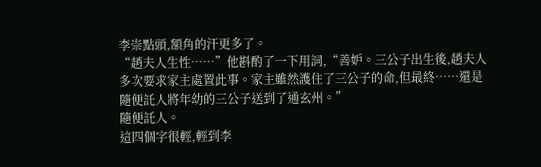李崇點頭,額角的汗更多了。
“趙夫人生性……”他斟酌了一下用詞,“善妒。三公子出生後,趙夫人多次要求家主處置此事。家主雖然護住了三公子的命,但最終……還是隨便託人將年幼的三公子送到了通玄州。”
隨便託人。
這四個字很輕,輕到李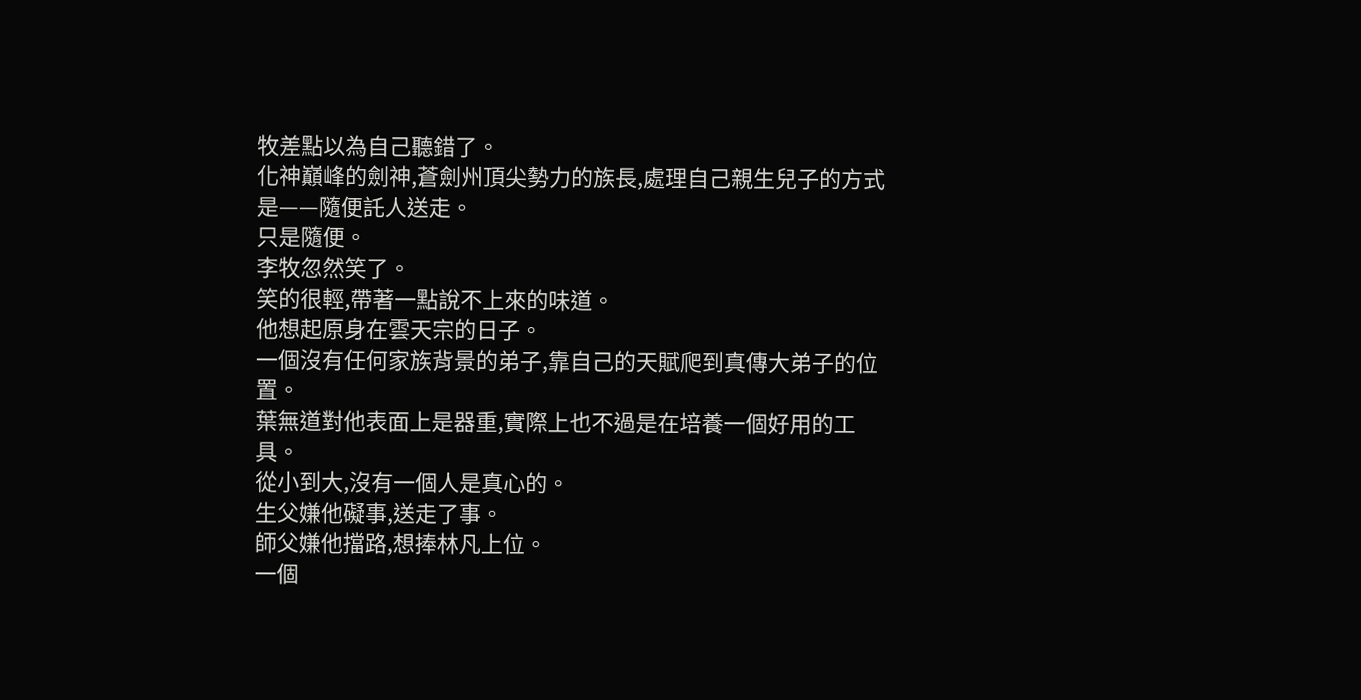牧差點以為自己聽錯了。
化神巔峰的劍神,蒼劍州頂尖勢力的族長,處理自己親生兒子的方式是——隨便託人送走。
只是隨便。
李牧忽然笑了。
笑的很輕,帶著一點說不上來的味道。
他想起原身在雲天宗的日子。
一個沒有任何家族背景的弟子,靠自己的天賦爬到真傳大弟子的位置。
葉無道對他表面上是器重,實際上也不過是在培養一個好用的工具。
從小到大,沒有一個人是真心的。
生父嫌他礙事,送走了事。
師父嫌他擋路,想捧林凡上位。
一個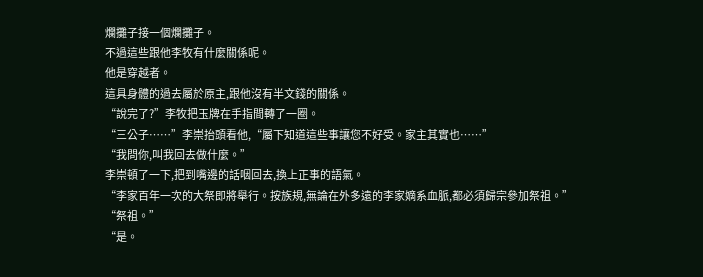爛攤子接一個爛攤子。
不過這些跟他李牧有什麼關係呢。
他是穿越者。
這具身體的過去屬於原主,跟他沒有半文錢的關係。
“說完了?”李牧把玉牌在手指間轉了一圈。
“三公子……”李崇抬頭看他,“屬下知道這些事讓您不好受。家主其實也……”
“我問你,叫我回去做什麼。”
李崇頓了一下,把到嘴邊的話咽回去,換上正事的語氣。
“李家百年一次的大祭即將舉行。按族規,無論在外多遠的李家嫡系血脈,都必須歸宗參加祭祖。”
“祭祖。”
“是。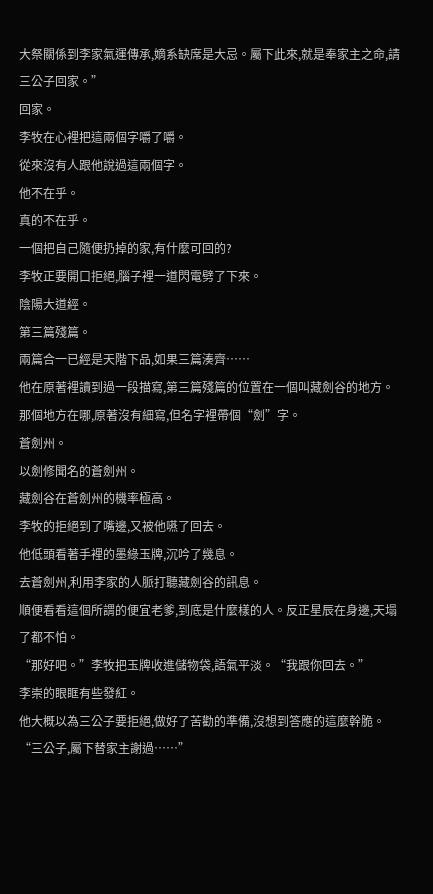大祭關係到李家氣運傳承,嫡系缺席是大忌。屬下此來,就是奉家主之命,請三公子回家。”
回家。
李牧在心裡把這兩個字嚼了嚼。
從來沒有人跟他說過這兩個字。
他不在乎。
真的不在乎。
一個把自己隨便扔掉的家,有什麼可回的?
李牧正要開口拒絕,腦子裡一道閃電劈了下來。
陰陽大道經。
第三篇殘篇。
兩篇合一已經是天階下品,如果三篇湊齊……
他在原著裡讀到過一段描寫,第三篇殘篇的位置在一個叫藏劍谷的地方。
那個地方在哪,原著沒有細寫,但名字裡帶個“劍”字。
蒼劍州。
以劍修聞名的蒼劍州。
藏劍谷在蒼劍州的機率極高。
李牧的拒絕到了嘴邊,又被他嚥了回去。
他低頭看著手裡的墨綠玉牌,沉吟了幾息。
去蒼劍州,利用李家的人脈打聽藏劍谷的訊息。
順便看看這個所謂的便宜老爹,到底是什麼樣的人。反正星辰在身邊,天塌了都不怕。
“那好吧。”李牧把玉牌收進儲物袋,語氣平淡。“我跟你回去。”
李崇的眼眶有些發紅。
他大概以為三公子要拒絕,做好了苦勸的準備,沒想到答應的這麼幹脆。
“三公子,屬下替家主謝過……”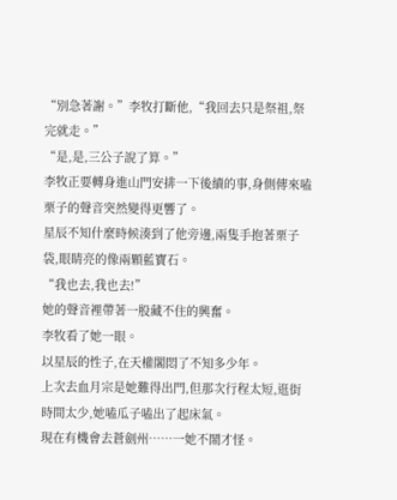“別急著謝。”李牧打斷他,“我回去只是祭祖,祭完就走。”
“是,是,三公子說了算。”
李牧正要轉身進山門安排一下後續的事,身側傳來嗑栗子的聲音突然變得更響了。
星辰不知什麼時候湊到了他旁邊,兩隻手抱著栗子袋,眼睛亮的像兩顆藍寶石。
“我也去,我也去!”
她的聲音裡帶著一股藏不住的興奮。
李牧看了她一眼。
以星辰的性子,在天權閣悶了不知多少年。
上次去血月宗是她難得出門,但那次行程太短,逛街時間太少,她嗑瓜子嗑出了起床氣。
現在有機會去蒼劍州……一她不鬧才怪。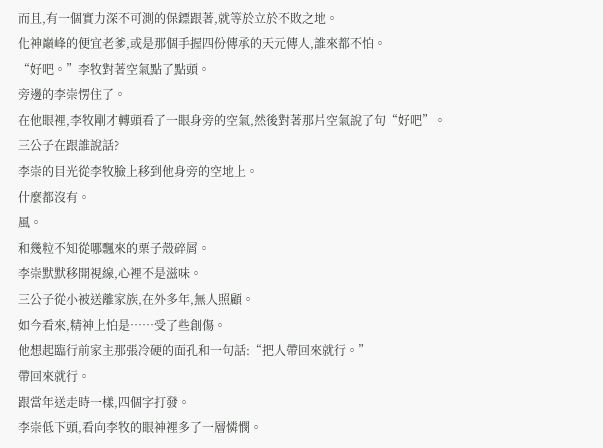而且,有一個實力深不可測的保鏢跟著,就等於立於不敗之地。
化神巔峰的便宜老爹,或是那個手握四份傳承的天元傳人,誰來都不怕。
“好吧。”李牧對著空氣點了點頭。
旁邊的李崇愣住了。
在他眼裡,李牧剛才轉頭看了一眼身旁的空氣,然後對著那片空氣說了句“好吧”。
三公子在跟誰說話?
李崇的目光從李牧臉上移到他身旁的空地上。
什麼都沒有。
風。
和幾粒不知從哪飄來的栗子殼碎屑。
李崇默默移開視線,心裡不是滋味。
三公子從小被送離家族,在外多年,無人照顧。
如今看來,精神上怕是……受了些創傷。
他想起臨行前家主那張冷硬的面孔和一句話:“把人帶回來就行。”
帶回來就行。
跟當年送走時一樣,四個字打發。
李崇低下頭,看向李牧的眼神裡多了一層憐憫。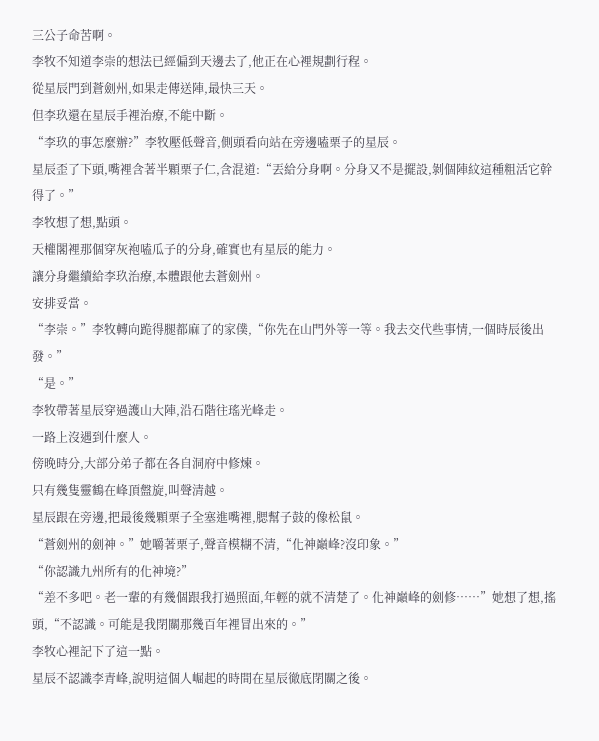三公子命苦啊。
李牧不知道李崇的想法已經偏到天邊去了,他正在心裡規劃行程。
從星辰門到蒼劍州,如果走傳送陣,最快三天。
但李玖還在星辰手裡治療,不能中斷。
“李玖的事怎麼辦?”李牧壓低聲音,側頭看向站在旁邊嗑栗子的星辰。
星辰歪了下頭,嘴裡含著半顆栗子仁,含混道:“丟給分身啊。分身又不是擺設,剝個陣紋這種粗活它幹得了。”
李牧想了想,點頭。
天權閣裡那個穿灰袍嗑瓜子的分身,確實也有星辰的能力。
讓分身繼續給李玖治療,本體跟他去蒼劍州。
安排妥當。
“李崇。”李牧轉向跪得腿都麻了的家僕,“你先在山門外等一等。我去交代些事情,一個時辰後出發。”
“是。”
李牧帶著星辰穿過護山大陣,沿石階往瑤光峰走。
一路上沒遇到什麼人。
傍晚時分,大部分弟子都在各自洞府中修煉。
只有幾隻靈鶴在峰頂盤旋,叫聲清越。
星辰跟在旁邊,把最後幾顆栗子全塞進嘴裡,腮幫子鼓的像松鼠。
“蒼劍州的劍神。”她嚼著栗子,聲音模糊不清,“化神巔峰?沒印象。”
“你認識九州所有的化神境?”
“差不多吧。老一輩的有幾個跟我打過照面,年輕的就不清楚了。化神巔峰的劍修……”她想了想,搖頭,“不認識。可能是我閉關那幾百年裡冒出來的。”
李牧心裡記下了這一點。
星辰不認識李青峰,說明這個人崛起的時間在星辰徹底閉關之後。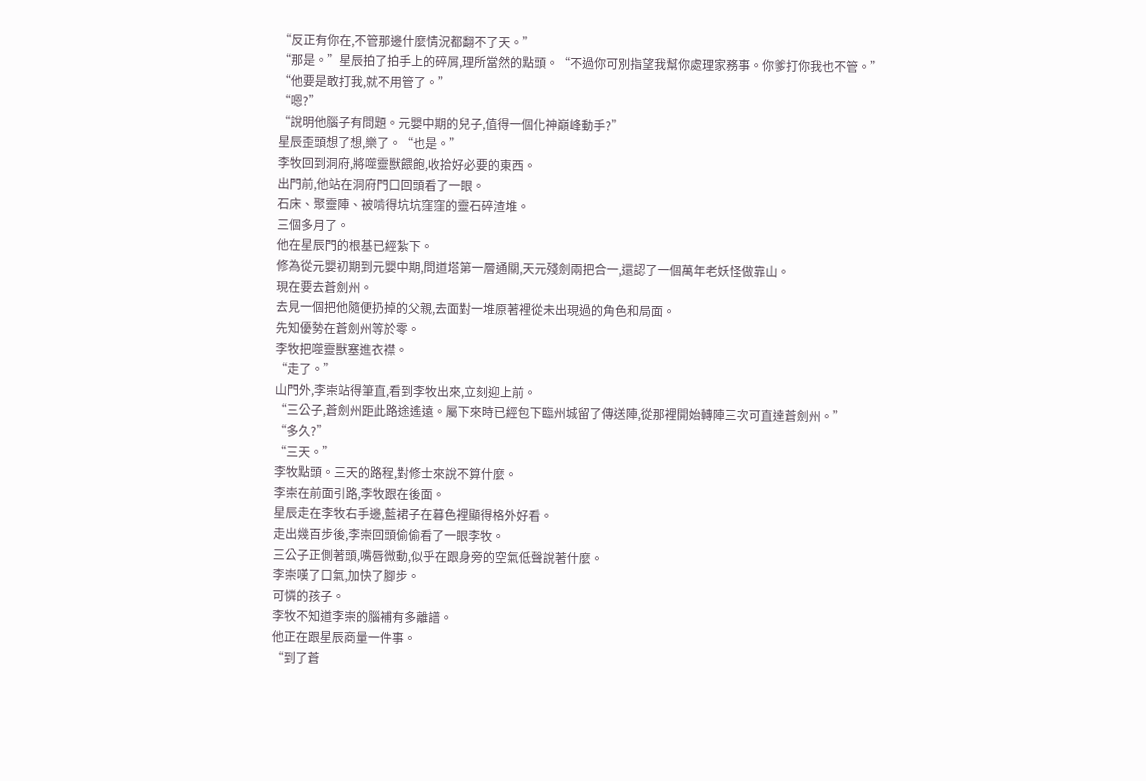“反正有你在,不管那邊什麼情況都翻不了天。”
“那是。”星辰拍了拍手上的碎屑,理所當然的點頭。“不過你可別指望我幫你處理家務事。你爹打你我也不管。”
“他要是敢打我,就不用管了。”
“嗯?”
“說明他腦子有問題。元嬰中期的兒子,值得一個化神巔峰動手?”
星辰歪頭想了想,樂了。“也是。”
李牧回到洞府,將噬靈獸餵飽,收拾好必要的東西。
出門前,他站在洞府門口回頭看了一眼。
石床、聚靈陣、被啃得坑坑窪窪的靈石碎渣堆。
三個多月了。
他在星辰門的根基已經紮下。
修為從元嬰初期到元嬰中期,問道塔第一層通關,天元殘劍兩把合一,還認了一個萬年老妖怪做靠山。
現在要去蒼劍州。
去見一個把他隨便扔掉的父親,去面對一堆原著裡從未出現過的角色和局面。
先知優勢在蒼劍州等於零。
李牧把噬靈獸塞進衣襟。
“走了。”
山門外,李崇站得筆直,看到李牧出來,立刻迎上前。
“三公子,蒼劍州距此路途遙遠。屬下來時已經包下臨州城留了傳送陣,從那裡開始轉陣三次可直達蒼劍州。”
“多久?”
“三天。”
李牧點頭。三天的路程,對修士來說不算什麼。
李崇在前面引路,李牧跟在後面。
星辰走在李牧右手邊,藍裙子在暮色裡顯得格外好看。
走出幾百步後,李崇回頭偷偷看了一眼李牧。
三公子正側著頭,嘴唇微動,似乎在跟身旁的空氣低聲說著什麼。
李崇嘆了口氣,加快了腳步。
可憐的孩子。
李牧不知道李崇的腦補有多離譜。
他正在跟星辰商量一件事。
“到了蒼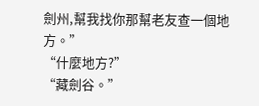劍州,幫我找你那幫老友查一個地方。”
“什麼地方?”
“藏劍谷。”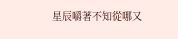星辰嚼著不知從哪又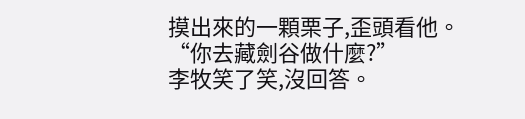摸出來的一顆栗子,歪頭看他。
“你去藏劍谷做什麼?”
李牧笑了笑,沒回答。